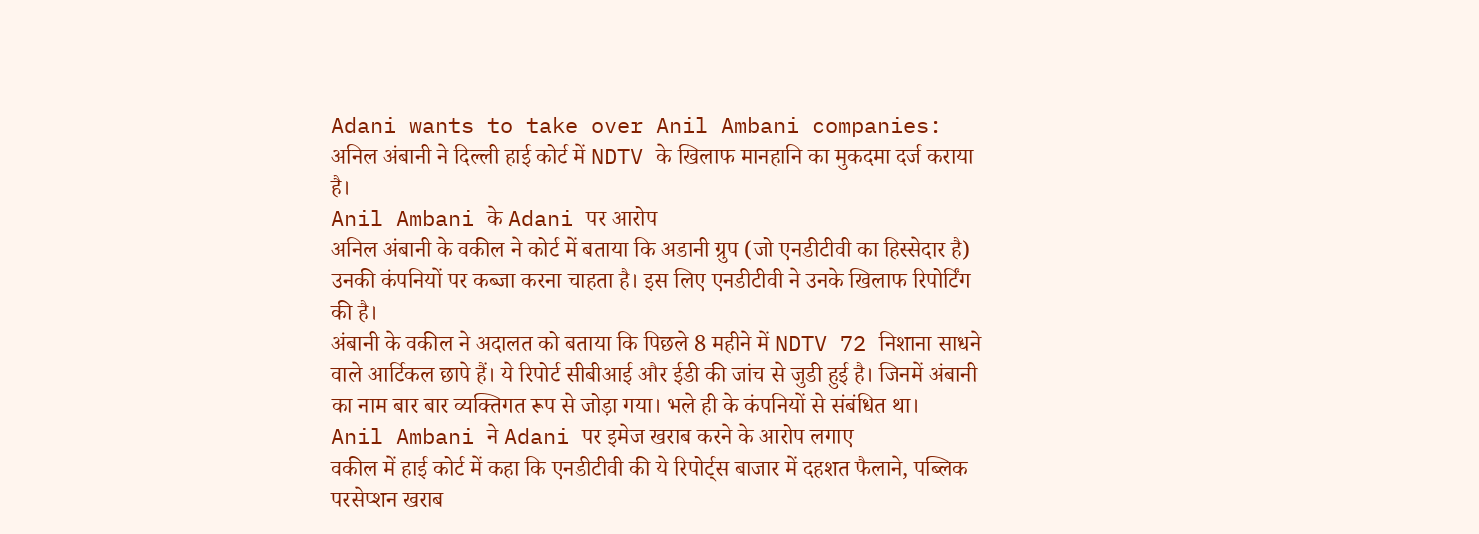Adani wants to take over Anil Ambani companies: अनिल अंबानी ने दिल्ली हाई कोर्ट में NDTV के खिलाफ मानहानि का मुकदमा दर्ज कराया है।
Anil Ambani के Adani पर आरोप
अनिल अंबानी के वकील ने कोर्ट में बताया कि अडानी ग्रुप (जो एनडीटीवी का हिस्सेदार है) उनकी कंपनियों पर कब्जा करना चाहता है। इस लिए एनडीटीवी ने उनके खिलाफ रिपोर्टिंग की है।
अंबानी के वकील ने अदालत को बताया कि पिछले 8 महीने में NDTV 72 निशाना साधने वाले आर्टिकल छापे हैं। ये रिपोर्ट सीबीआई और ईडी की जांच से जुडी हुई है। जिनमें अंबानी का नाम बार बार व्यक्तिगत रूप से जोड़ा गया। भले ही के कंपनियों से संबंधित था।
Anil Ambani ने Adani पर इमेज खराब करने के आरोप लगाए
वकील में हाई कोर्ट में कहा कि एनडीटीवी की ये रिपोर्ट्स बाजार में दहशत फैलाने, पब्लिक परसेप्शन खराब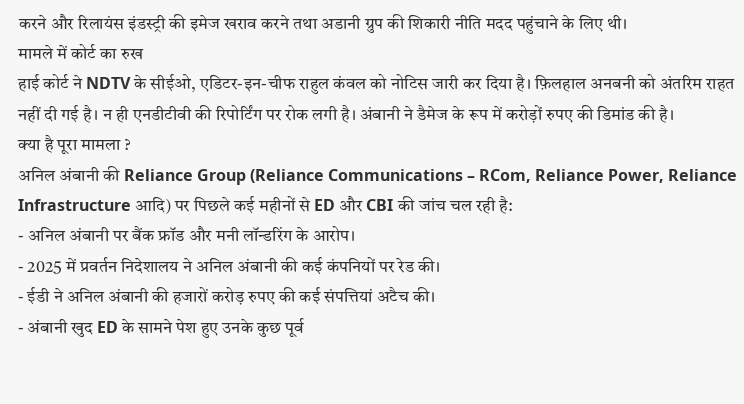करने और रिलायंस इंडस्ट्री की इमेज खराव करने तथा अडानी ग्रुप की शिकारी नीति मदद पहुंचाने के लिए थी।
मामले में कोर्ट का रुख
हाई कोर्ट ने NDTV के सीईओ, एडिटर-इन-चीफ राहुल कंवल को नोटिस जारी कर दिया है। फ़िलहाल अनबनी को अंतरिम राहत नहीं दी गई है। न ही एनडीटीवी की रिपोर्टिंग पर रोक लगी है। अंबानी ने डैमेज के रूप में करोड़ों रुपए की डिमांड की है।
क्या है पूरा मामला ?
अनिल अंबानी की Reliance Group (Reliance Communications – RCom, Reliance Power, Reliance Infrastructure आदि) पर पिछले कई महीनों से ED और CBI की जांच चल रही है:
- अनिल अंबानी पर बैंक फ्रॉड और मनी लॉन्डरिंग के आरोप।
- 2025 में प्रवर्तन निदेशालय ने अनिल अंबानी की कई कंपनियों पर रेड की।
- ईडी ने अनिल अंबानी की हजारों करोड़ रुपए की कई संपत्तियां अटैच की।
- अंबानी खुद ED के सामने पेश हुए उनके कुछ पूर्व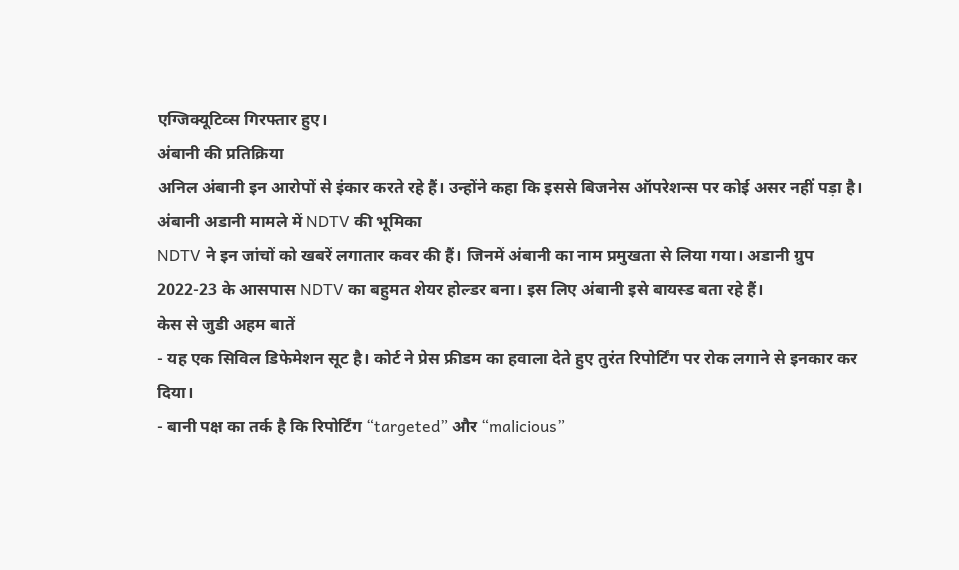एग्जिक्यूटिव्स गिरफ्तार हुए।
अंबानी की प्रतिक्रिया
अनिल अंबानी इन आरोपों से इंकार करते रहे हैं। उन्होंने कहा कि इससे बिजनेस ऑपरेशन्स पर कोई असर नहीं पड़ा है।
अंबानी अडानी मामले में NDTV की भूमिका
NDTV ने इन जांचों को खबरें लगातार कवर की हैं। जिनमें अंबानी का नाम प्रमुखता से लिया गया। अडानी ग्रुप 2022-23 के आसपास NDTV का बहुमत शेयर होल्डर बना। इस लिए अंबानी इसे बायस्ड बता रहे हैं।
केस से जुडी अहम बातें
- यह एक सिविल डिफेमेशन सूट है। कोर्ट ने प्रेस फ्रीडम का हवाला देते हुए तुरंत रिपोर्टिंग पर रोक लगाने से इनकार कर दिया।
- बानी पक्ष का तर्क है कि रिपोर्टिंग “targeted” और “malicious”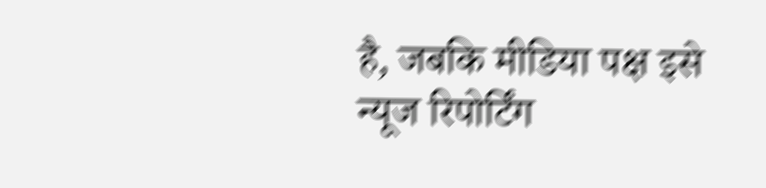है, जबकि मीडिया पक्ष इसे न्यूज रिपोर्टिंग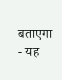बताएगा
- यह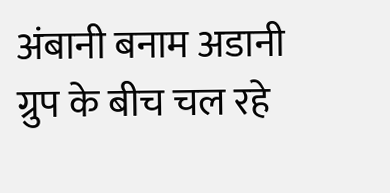अंबानी बनाम अडानी ग्रुप के बीच चल रहे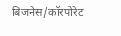बिजनेस/कॉरपोरेट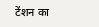टेंशन का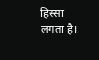हिस्सा लगता है।